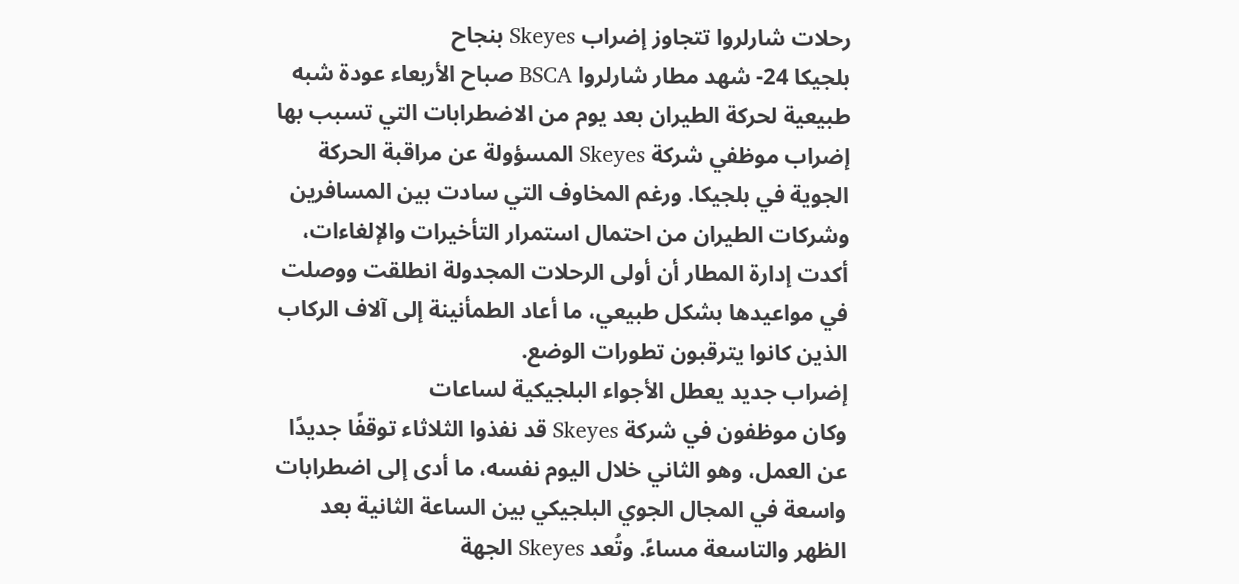رحلات شارلروا تتجاوز إضراب Skeyes بنجاح
بلجيكا 24- شهد مطار شارلروا BSCA صباح الأربعاء عودة شبه طبيعية لحركة الطيران بعد يوم من الاضطرابات التي تسبب بها إضراب موظفي شركة Skeyes المسؤولة عن مراقبة الحركة الجوية في بلجيكا. ورغم المخاوف التي سادت بين المسافرين وشركات الطيران من احتمال استمرار التأخيرات والإلغاءات، أكدت إدارة المطار أن أولى الرحلات المجدولة انطلقت ووصلت في مواعيدها بشكل طبيعي، ما أعاد الطمأنينة إلى آلاف الركاب الذين كانوا يترقبون تطورات الوضع.
إضراب جديد يعطل الأجواء البلجيكية لساعات
وكان موظفون في شركة Skeyes قد نفذوا الثلاثاء توقفًا جديدًا عن العمل، وهو الثاني خلال اليوم نفسه، ما أدى إلى اضطرابات واسعة في المجال الجوي البلجيكي بين الساعة الثانية بعد الظهر والتاسعة مساءً. وتُعد Skeyes الجهة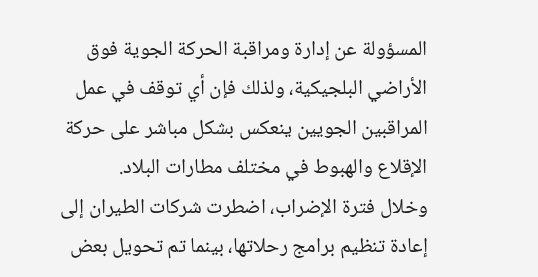المسؤولة عن إدارة ومراقبة الحركة الجوية فوق الأراضي البلجيكية، ولذلك فإن أي توقف في عمل المراقبين الجويين ينعكس بشكل مباشر على حركة الإقلاع والهبوط في مختلف مطارات البلاد.
وخلال فترة الإضراب، اضطرت شركات الطيران إلى إعادة تنظيم برامج رحلاتها، بينما تم تحويل بعض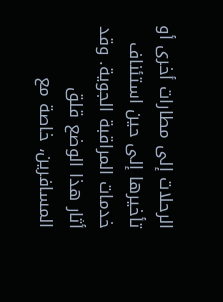الرحلات إلى مطارات أخرى أو تأخيرها إلى حين استئناف خدمات المراقبة الجوية. وقد أثار هذا الوضع قلق المسافرين، خاصة مع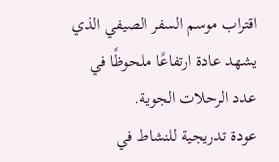اقتراب موسم السفر الصيفي الذي يشهد عادة ارتفاعًا ملحوظًا في عدد الرحلات الجوية.
عودة تدريجية للنشاط في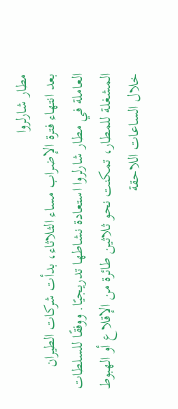مطار شارلروا
بعد انتهاء فترة الإضراب مساء الثلاثاء، بدأت شركات الطيران العاملة في مطار شارلروا استعادة نشاطها تدريجيًا. ووفقًا للسلطات المشغلة للمطار، تمكنت نحو ثلاثين طائرة من الإقلاع أو الهبوط خلال الساعات اللاحقة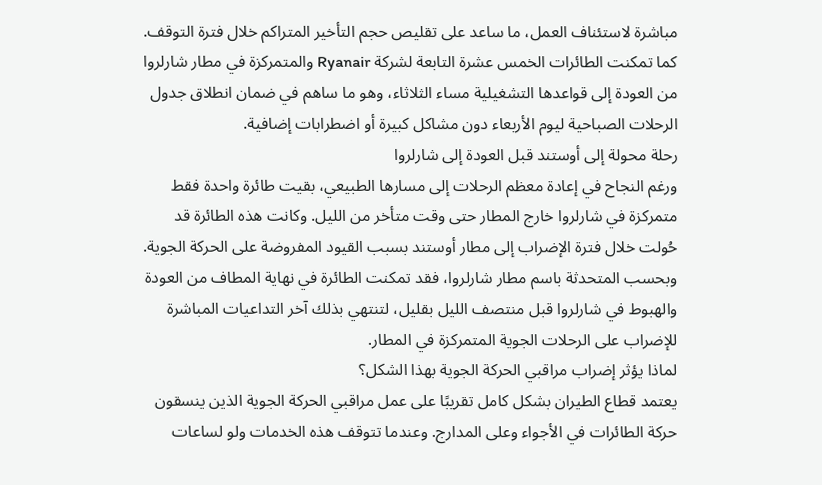مباشرة لاستئناف العمل، ما ساعد على تقليص حجم التأخير المتراكم خلال فترة التوقف.
كما تمكنت الطائرات الخمس عشرة التابعة لشركة Ryanair والمتمركزة في مطار شارلروا من العودة إلى قواعدها التشغيلية مساء الثلاثاء، وهو ما ساهم في ضمان انطلاق جدول الرحلات الصباحية ليوم الأربعاء دون مشاكل كبيرة أو اضطرابات إضافية.
رحلة محولة إلى أوستند قبل العودة إلى شارلروا
ورغم النجاح في إعادة معظم الرحلات إلى مسارها الطبيعي، بقيت طائرة واحدة فقط متمركزة في شارلروا خارج المطار حتى وقت متأخر من الليل. وكانت هذه الطائرة قد حُولت خلال فترة الإضراب إلى مطار أوستند بسبب القيود المفروضة على الحركة الجوية.
وبحسب المتحدثة باسم مطار شارلروا، فقد تمكنت الطائرة في نهاية المطاف من العودة والهبوط في شارلروا قبل منتصف الليل بقليل، لتنتهي بذلك آخر التداعيات المباشرة للإضراب على الرحلات الجوية المتمركزة في المطار.
لماذا يؤثر إضراب مراقبي الحركة الجوية بهذا الشكل؟
يعتمد قطاع الطيران بشكل كامل تقريبًا على عمل مراقبي الحركة الجوية الذين ينسقون حركة الطائرات في الأجواء وعلى المدارج. وعندما تتوقف هذه الخدمات ولو لساعات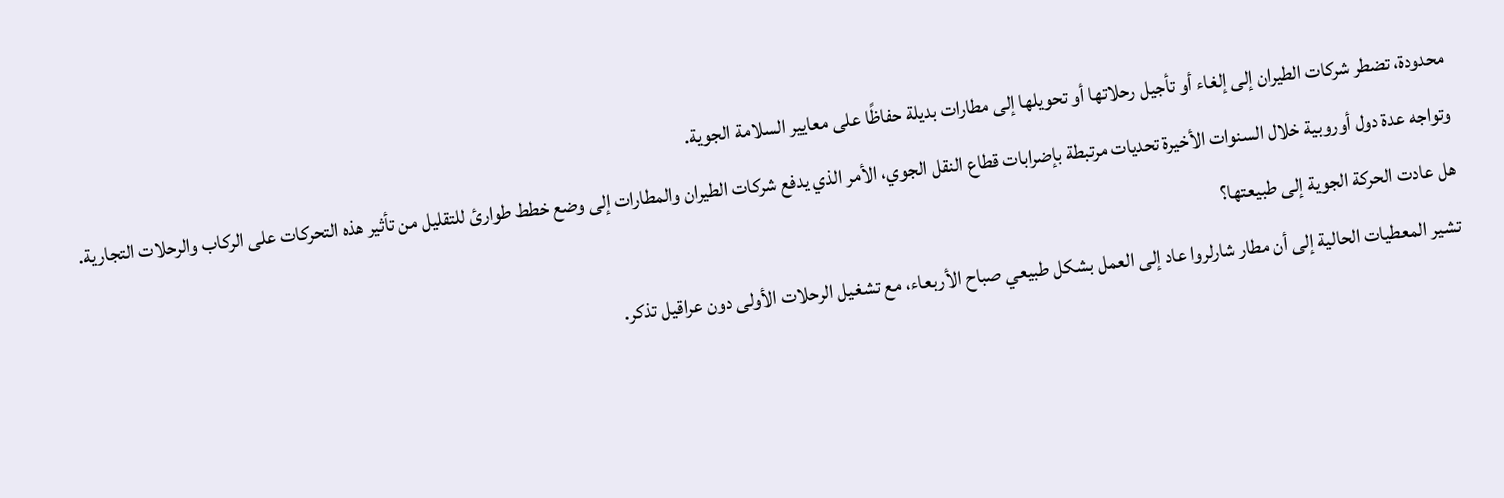محدودة، تضطر شركات الطيران إلى إلغاء أو تأجيل رحلاتها أو تحويلها إلى مطارات بديلة حفاظًا على معايير السلامة الجوية.
وتواجه عدة دول أوروبية خلال السنوات الأخيرة تحديات مرتبطة بإضرابات قطاع النقل الجوي، الأمر الذي يدفع شركات الطيران والمطارات إلى وضع خطط طوارئ للتقليل من تأثير هذه التحركات على الركاب والرحلات التجارية.
هل عادت الحركة الجوية إلى طبيعتها؟
تشير المعطيات الحالية إلى أن مطار شارلروا عاد إلى العمل بشكل طبيعي صباح الأربعاء، مع تشغيل الرحلات الأولى دون عراقيل تذكر.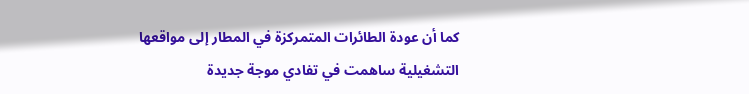كما أن عودة الطائرات المتمركزة في المطار إلى مواقعها التشغيلية ساهمت في تفادي موجة جديدة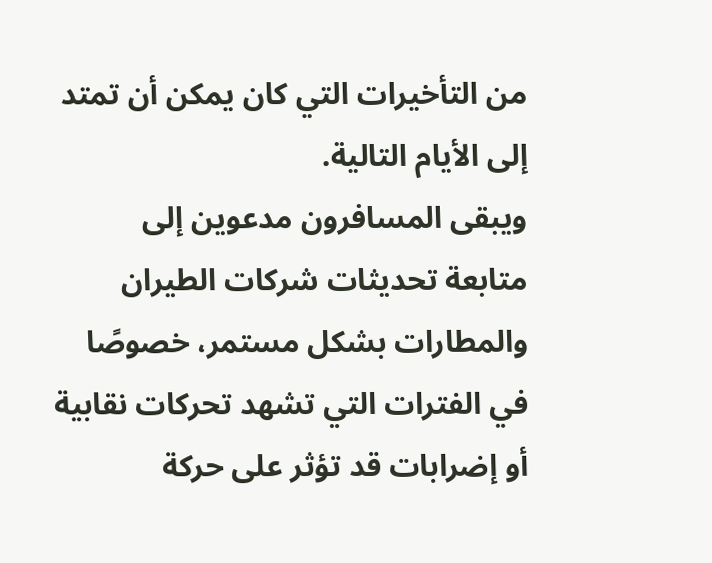من التأخيرات التي كان يمكن أن تمتد إلى الأيام التالية.
ويبقى المسافرون مدعوين إلى متابعة تحديثات شركات الطيران والمطارات بشكل مستمر، خصوصًا في الفترات التي تشهد تحركات نقابية أو إضرابات قد تؤثر على حركة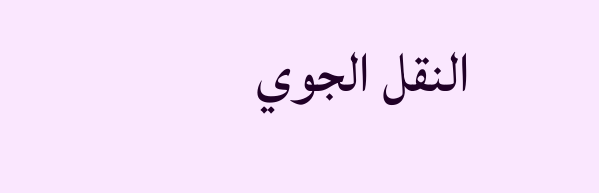النقل الجوي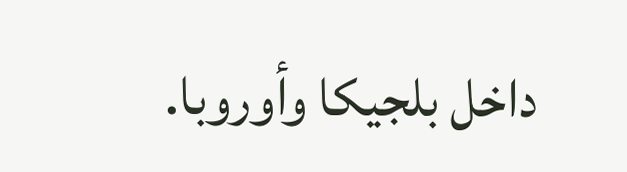داخل بلجيكا وأوروبا.